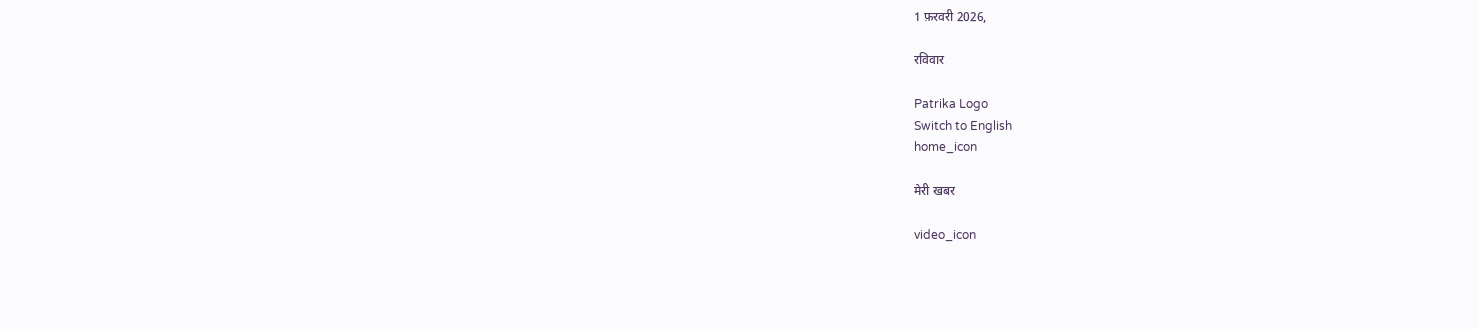1 फ़रवरी 2026,

रविवार

Patrika Logo
Switch to English
home_icon

मेरी खबर

video_icon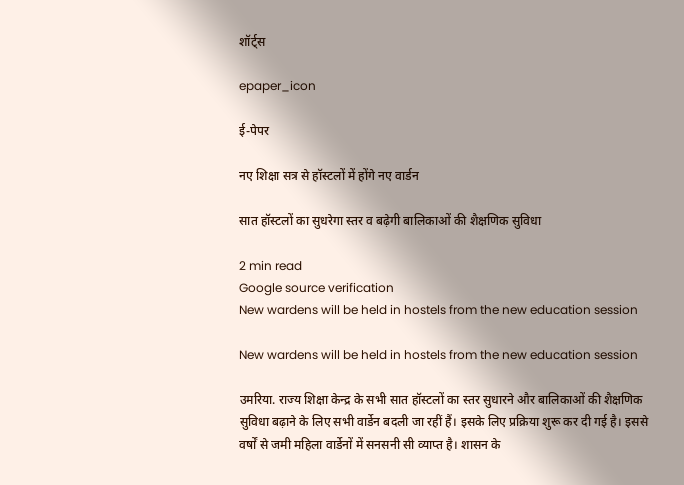शॉर्ट्स

epaper_icon

ई-पेपर

नए शिक्षा सत्र से हॉस्टलों में होंगे नए वार्डन

सात हॉस्टलों का सुधरेगा स्तर व बढ़ेगी बालिकाओं की शैक्षणिक सुविधा

2 min read
Google source verification
New wardens will be held in hostels from the new education session

New wardens will be held in hostels from the new education session

उमरिया. राज्य शिक्षा केन्द्र के सभी सात हॉस्टलों का स्तर सुधारने और बालिकाओं की शैक्षणिक सुविधा बढ़ाने के लिए सभी वार्डेन बदली जा रहीं हैं। इसके लिए प्रक्रिया शुरू कर दी गई है। इससे वर्षों से जमी महिला वार्डेनों में सनसनी सी व्याप्त है। शासन के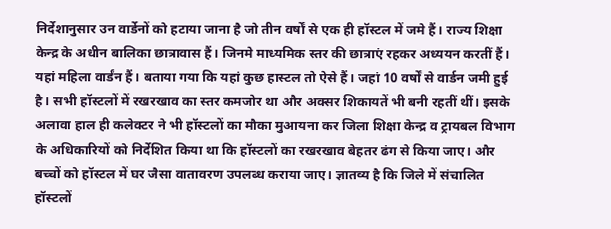निर्देशानुसार उन वार्डेनों को हटाया जाना है जो तीन वर्षों से एक ही हॉस्टल में जमे हैं। राज्य शिक्षा केन्द्र के अधीन बालिका छात्रावास हैं। जिनमे माध्यमिक स्तर की छात्राएं रहकर अध्ययन करतीं हैं। यहां महिला वार्डंन हैं। बताया गया कि यहां कुछ हास्टल तो ऐसे हैं। जहां 10 वर्षों से वार्डन जमी हुई है। सभी हॉस्टलों में रखरखाव का स्तर कमजोर था और अक्सर शिकायतें भी बनी रहतीं थीं। इसके अलावा हाल ही कलेक्टर ने भी हॉस्टलों का मौका मुआयना कर जिला शिक्षा केन्द्र व ट्रायबल विभाग के अधिकारियों को निर्देशित किया था कि हॉस्टलों का रखरखाव बेहतर ढंग से किया जाए। और बच्चों को हॉस्टल में घर जैसा वातावरण उपलब्ध कराया जाए। ज्ञातव्य है कि जिले में संचालित हॉस्टलों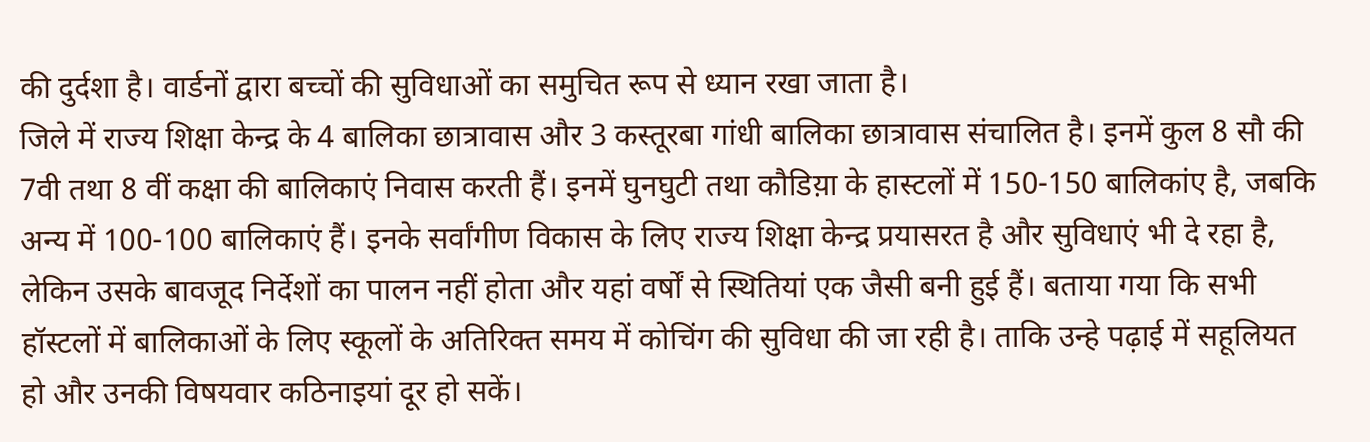की दुर्दशा है। वार्डनों द्वारा बच्चों की सुविधाओं का समुचित रूप से ध्यान रखा जाता है।
जिले में राज्य शिक्षा केन्द्र के 4 बालिका छात्रावास और 3 कस्तूरबा गांधी बालिका छात्रावास संचालित है। इनमें कुल 8 सौ की 7वी तथा 8 वीं कक्षा की बालिकाएं निवास करती हैं। इनमें घुनघुटी तथा कौडिय़ा के हास्टलों में 150-150 बालिकांए है, जबकि अन्य में 100-100 बालिकाएं हैं। इनके सर्वांगीण विकास के लिए राज्य शिक्षा केन्द्र प्रयासरत है और सुविधाएं भी दे रहा है, लेकिन उसके बावजूद निर्देशों का पालन नहीं होता और यहां वर्षों से स्थितियां एक जैसी बनी हुई हैं। बताया गया कि सभी हॉस्टलों में बालिकाओं के लिए स्कूलों के अतिरिक्त समय में कोचिंग की सुविधा की जा रही है। ताकि उन्हे पढ़ाई में सहूलियत हो और उनकी विषयवार कठिनाइयां दूर हो सकें।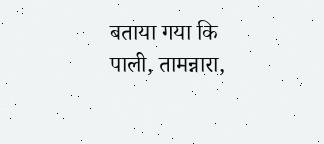बताया गया कि पाली, तामन्नारा,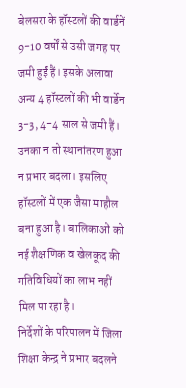बेलसरा के हॉस्टलों की वार्डनें 9-10 वर्षों से उसी जगह पर जमी हुईं हैं। इसके अलावा अन्य 4 हॉस्टलों की भी वार्डेन 3-3, 4-4 साल से जमी हैं। उनका न तो स्थानांतरण हुआ न प्रभार बदला। इसलिए हॉस्टलों में एक जैसा माहौल बना हुआ है। बालिकाओं को नई शैक्षणिक व खेलकूद की गतिविधियों का लाभ नहीं मिल पा रहा है।
निर्देशों के परिपालन में जिला शिक्षा केन्द्र ने प्रभार बदलने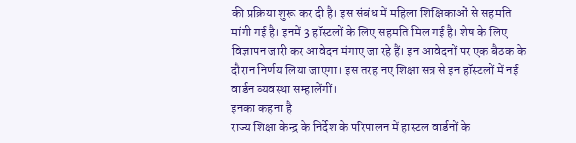की प्रक्रिया शुरू कर दी है। इस संबंध में महिला शिक्षिकाओं से सहमति मांगी गई है। इनमें 3 हॉस्टलों के लिए सहमति मिल गई है। शेष के लिए विज्ञापन जारी कर आवेदन मंगाए जा रहे हैं। इन आवेदनों पर एक बैठक के दौरान निर्णय लिया जाएगा। इस तरह नए शिक्षा सत्र से इन हॉस्टलों में नई वार्डन व्यवस्था सम्हालेंगीं।
इनका कहना है
राज्य शिक्षा केन्द्र के निर्देश के परिपालन में हास्टल वार्डनों के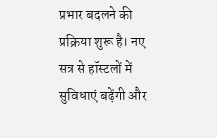प्रभार बदलने की प्रक्रिया शुरू है। नए सत्र से हॉस्टलों में सुविधाएं बढ़ेंगी और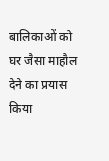बालिकाओं को घर जैसा माहौल देने का प्रयास किया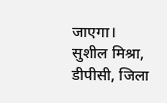जाएगा।
सुशील मिश्रा, डीपीसी, जिला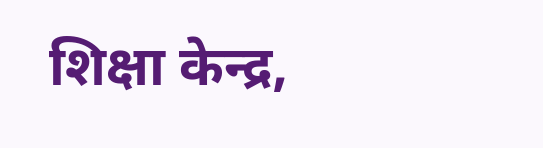शिक्षा केन्द्र,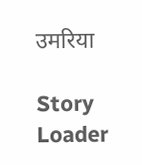उमरिया

Story Loader